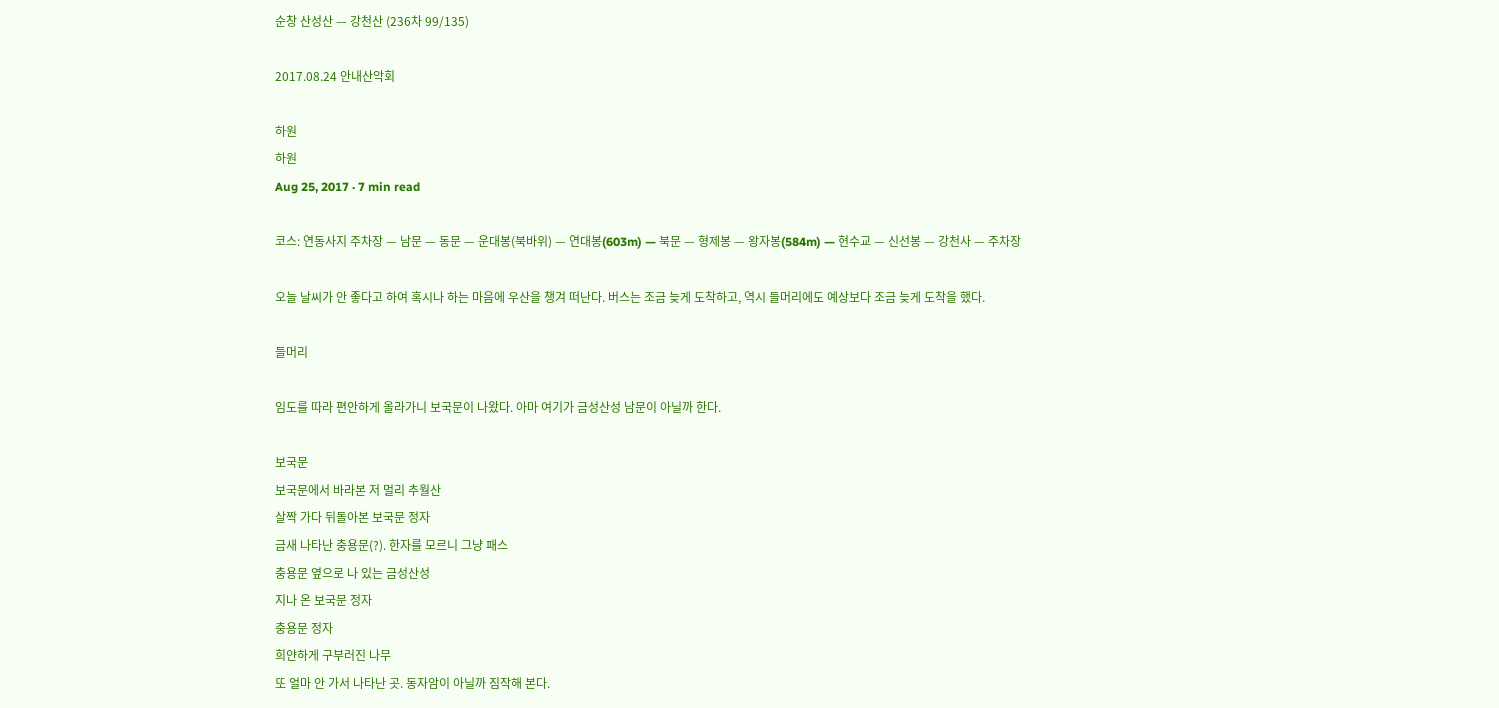순창 산성산 — 강천산 (236차 99/135)

2017.08.24 안내산악회

하원
하원
Aug 25, 2017 · 7 min read

코스: 연동사지 주차장 — 남문 — 동문 — 운대봉(북바위) — 연대봉(603m) — 북문 — 형제봉 — 왕자봉(584m) — 현수교 — 신선봉 — 강천사 — 주차장

오늘 날씨가 안 좋다고 하여 혹시나 하는 마음에 우산을 챙겨 떠난다. 버스는 조금 늦게 도착하고, 역시 들머리에도 예상보다 조금 늦게 도착을 했다.

들머리

임도를 따라 편안하게 올라가니 보국문이 나왔다. 아마 여기가 금성산성 남문이 아닐까 한다.

보국문
보국문에서 바라본 저 멀리 추월산
살짝 가다 뒤돌아본 보국문 정자
금새 나타난 충용문(?). 한자를 모르니 그냥 패스
충용문 옆으로 나 있는 금성산성
지나 온 보국문 정자
충용문 정자
희얀하게 구부러진 나무
또 얼마 안 가서 나타난 곳. 동자암이 아닐까 짐작해 본다.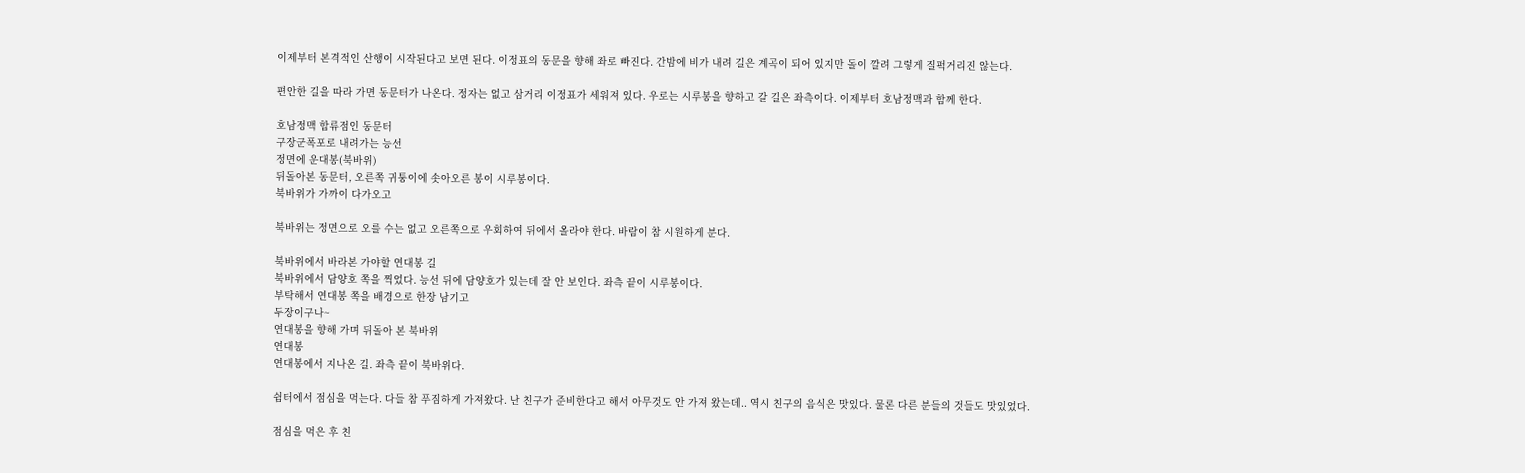이제부터 본격적인 산행이 시작된다고 보면 된다. 이정표의 동문을 향해 좌로 빠진다. 간밤에 비가 내려 길은 계곡이 되어 있지만 돌이 깔려 그렇게 질퍽거리진 않는다.

편안한 길을 따라 가면 동문터가 나온다. 정자는 없고 삼거리 이정표가 세워져 있다. 우로는 시루봉을 향하고 갈 길은 좌측이다. 이제부터 호남정맥과 함께 한다.

호남정맥 합류점인 동문터
구장군폭포로 내려가는 능선
정면에 운대봉(북바위)
뒤돌아본 동문터, 오른쪽 귀퉁이에 솟아오른 봉이 시루봉이다.
북바위가 가까이 다가오고

북바위는 정면으로 오를 수는 없고 오른쪽으로 우회하여 뒤에서 올라야 한다. 바람이 참 시원하게 분다.

북바위에서 바라본 가야할 연대봉 길
북바위에서 담양호 쪽을 찍었다. 능선 뒤에 담양호가 있는데 잘 안 보인다. 좌측 끝이 시루봉이다.
부탁해서 연대봉 쪽을 배경으로 한장 남기고
두장이구나~
연대봉을 향해 가며 뒤돌아 본 북바위
연대봉
연대봉에서 지나온 길. 좌측 끝이 북바위다.

쉼터에서 점심을 먹는다. 다들 참 푸짐하게 가져왔다. 난 친구가 준비한다고 해서 아무것도 안 가져 왔는데.. 역시 친구의 음식은 맛있다. 물론 다른 분들의 것들도 맛있었다.

점심을 먹은 후 친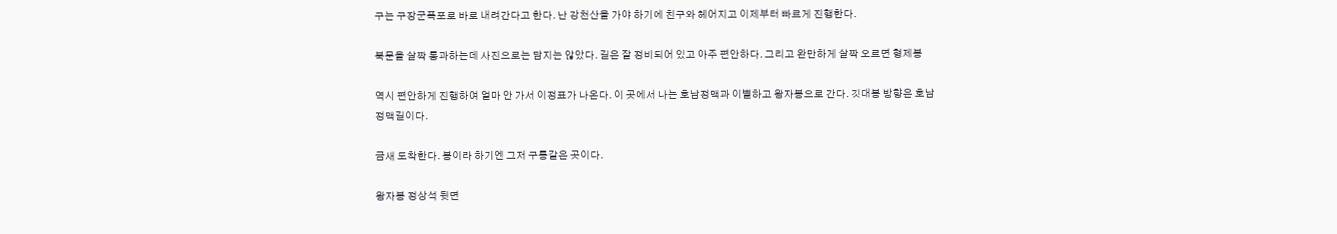구는 구장군폭포로 바로 내려간다고 한다. 난 강천산을 가야 하기에 친구와 헤어지고 이제부터 빠르게 진행한다.

북문을 살짝 통과하는데 사진으로는 담지는 않았다. 길은 잘 정비되어 있고 아주 편안하다. 그리고 완만하게 살짝 오르면 형제봉

역시 편안하게 진행하여 얼마 안 가서 이정표가 나온다. 이 곳에서 나는 호남정맥과 이별하고 왕자봉으로 간다. 깃대봉 방향은 호남정맥길이다.

금새 도착한다. 봉이라 하기엔 그저 구릉같은 곳이다.

왕자봉 정상석 뒷면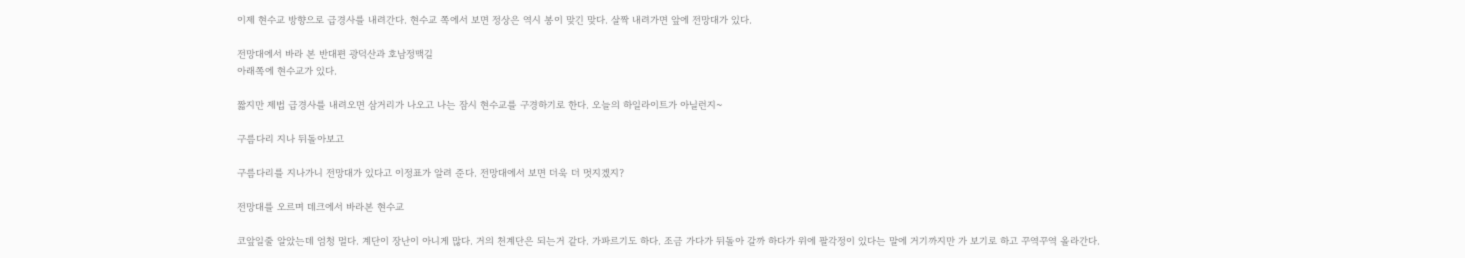이제 현수교 방향으로 급경사를 내려간다. 현수교 쪽에서 보면 정상은 역시 봉이 맞긴 맞다. 살짝 내려가면 앞에 전망대가 있다.

전망대에서 바라 본 반대편 광덕산과 호남정맥길
아래쪽에 현수교가 있다.

짧지만 제법 급경사를 내려오면 삼거리가 나오고 나는 잠시 현수교를 구경하기로 한다. 오늘의 하일라이트가 아닐런지~

구름다리 지나 뒤돌아보고

구름다리를 지나가니 전망대가 있다고 이정표가 알려 준다. 전망대에서 보면 더욱 더 멋지겠지?

전망대를 오르며 데크에서 바라본 현수교

코앞일줄 알았는데 엄청 멀다. 계단이 장난이 아니게 많다. 거의 천계단은 되는거 같다. 가파르기도 하다. 조금 가다가 뒤돌아 갈까 하다가 위에 팔각정이 있다는 말에 거기까지만 가 보기로 하고 꾸역꾸역 올라간다.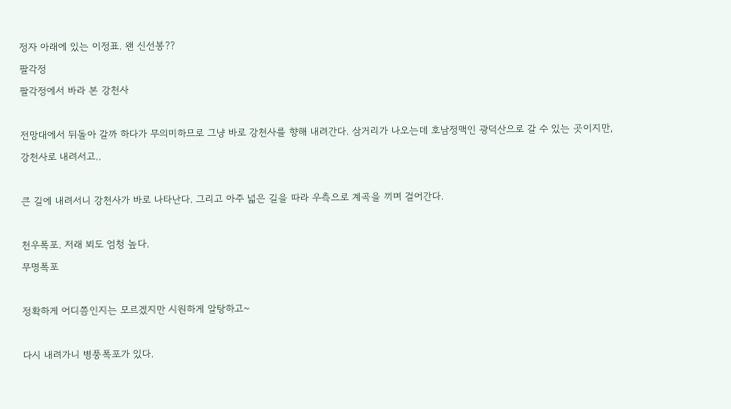정자 아래에 있는 이정표. 왠 신선봉??
팔각정
팔각정에서 바라 본 강천사

전망대에서 뒤돌아 갈까 하다가 무의미하므로 그냥 바로 강천사를 향해 내려간다. 삼거리가 나오는데 호남정맥인 광덕산으로 갈 수 있는 곳이지만, 강천사로 내려서고..

큰 길에 내려서니 강천사가 바로 나타난다. 그리고 아주 넓은 길을 따라 우측으로 계곡을 끼며 걸어간다.

천우폭포. 저래 뵈도 엄청 높다.
무명폭포

정확하게 어디쯤인지는 모르겠지만 시원하게 알탕하고~

다시 내려가니 병풍폭포가 있다.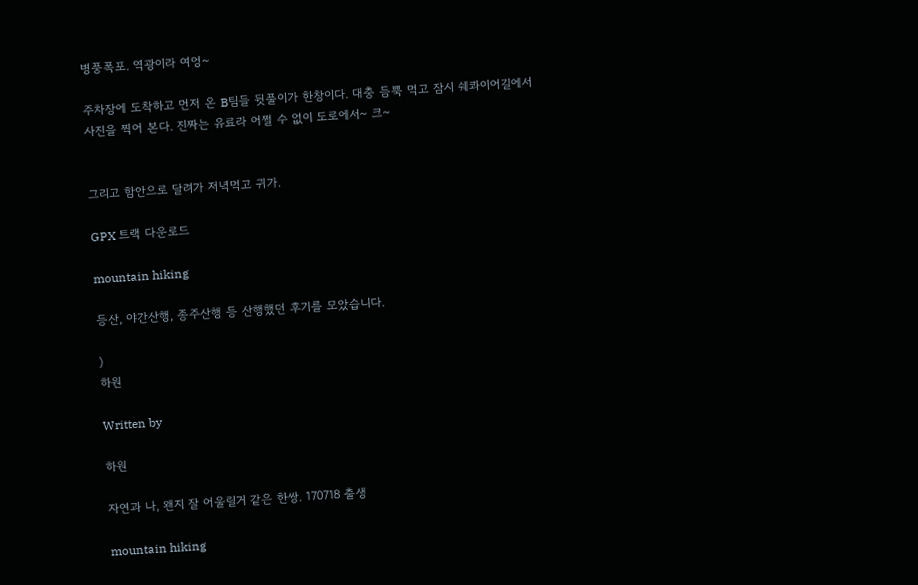병풍폭포. 역광이라 여엉~

주차장에 도착하고 먼저 온 B팀들 뒷풀이가 한창이다. 대충 듬뿍 먹고 잠시 쉐콰이어길에서 사진을 찍어 본다. 진짜는 유료라 어쩔 수 없이 도로에서~ 크~


그리고 함안으로 달려가 저녁먹고 귀가.

GPX 트랙 다운로드

mountain hiking

등산, 야간산행, 종주산행 등 산행했던 후기를 모았습니다.

)
하원

Written by

하원

자연과 나, 왠지 잘 어울릴거 같은 한쌍. 170718 출생

mountain hiking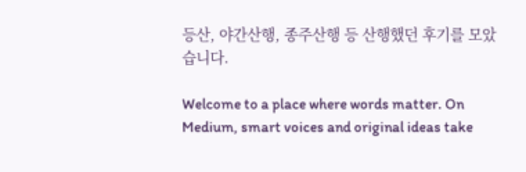등산, 야간산행, 종주산행 등 산행했던 후기를 모았습니다.

Welcome to a place where words matter. On Medium, smart voices and original ideas take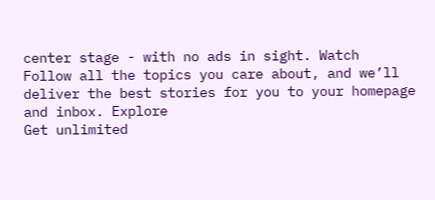center stage - with no ads in sight. Watch
Follow all the topics you care about, and we’ll deliver the best stories for you to your homepage and inbox. Explore
Get unlimited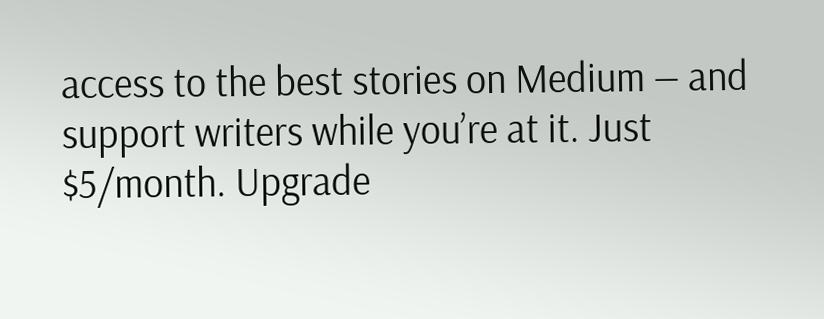access to the best stories on Medium — and support writers while you’re at it. Just $5/month. Upgrade